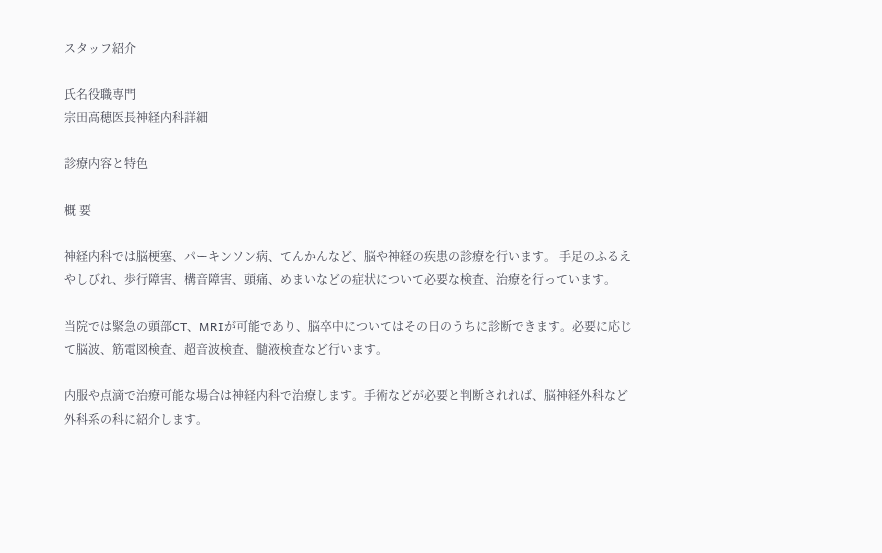スタッフ紹介

氏名役職専門
宗田高穂医長神経内科詳細

診療内容と特色

概 要

神経内科では脳梗塞、パーキンソン病、てんかんなど、脳や神経の疾患の診療を行います。 手足のふるえやしびれ、歩行障害、構音障害、頭痛、めまいなどの症状について必要な検査、治療を行っています。

当院では緊急の頭部CT、MRIが可能であり、脳卒中についてはその日のうちに診断できます。必要に応じて脳波、筋電図検査、超音波検査、髄液検査など行います。

内服や点滴で治療可能な場合は神経内科で治療します。手術などが必要と判断されれば、脳神経外科など外科系の科に紹介します。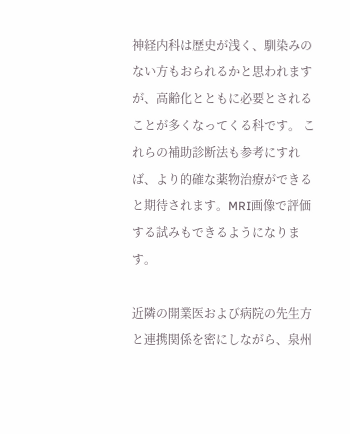神経内科は歴史が浅く、馴染みのない方もおられるかと思われますが、高齢化とともに必要とされることが多くなってくる科です。 これらの補助診断法も参考にすれば、より的確な薬物治療ができると期待されます。MRI画像で評価する試みもできるようになります。

近隣の開業医および病院の先生方と連携関係を密にしながら、泉州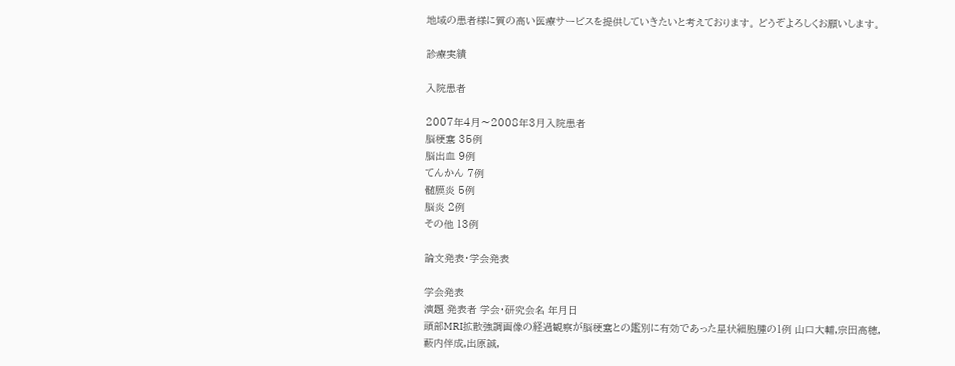地域の患者様に質の高い医療サービスを提供していきたいと考えております。 どうぞよろしくお願いします。

診療実績

入院患者

2007年4月〜2008年3月入院患者
脳梗塞 35例
脳出血 9例
てんかん 7例
髄膜炎 5例
脳炎 2例
その他 13例

論文発表・学会発表

学会発表
演題 発表者 学会・研究会名 年月日
頭部MRI拡散強調画像の経過観察が脳梗塞との鑑別に有効であった星状細胞腫の1例 山口大輔,宗田高穂,
藪内伴成,出原誠,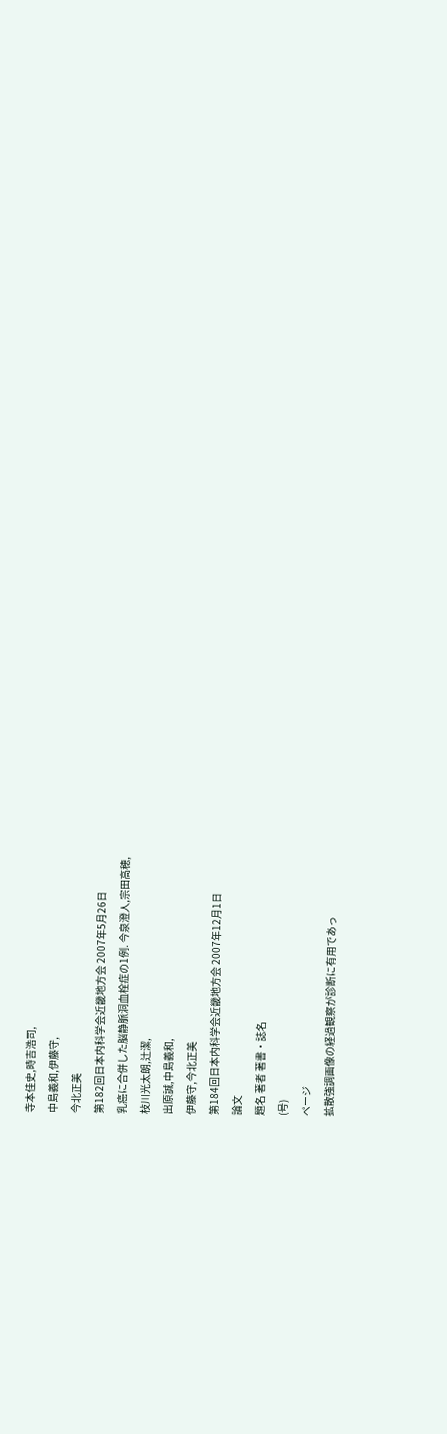寺本佳史,時吉浩司,
中島義和,伊藤守,
今北正美
第182回日本内科学会近畿地方会 2007年5月26日
乳癌に合併した脳静脈洞血栓症の1例. 今泉澄人,宗田高穂,
枝川光太朗,辻潔,
出原誠,中島義和,
伊藤守,今北正美
第184回日本内科学会近畿地方会 2007年12月1日
論文
題名 著者 著書・誌名
(号)
ページ
拡散強調画像の経過観察が診断に有用であっ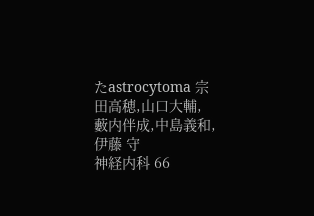たastrocytoma 宗田高穂,山口大輔,
藪内伴成,中島義和,
伊藤 守
神経内科 66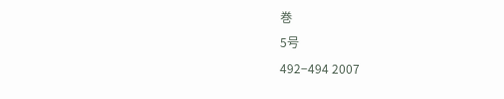巻
5号
492−494 2007